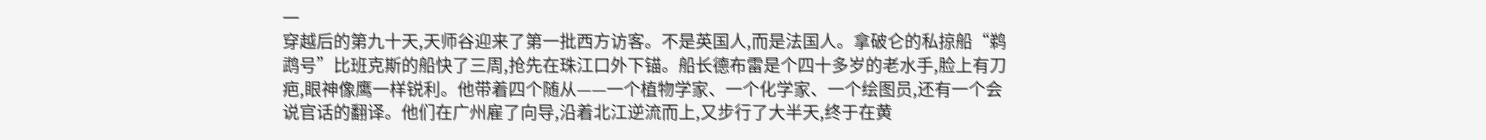一
穿越后的第九十天,天师谷迎来了第一批西方访客。不是英国人,而是法国人。拿破仑的私掠船“鹈鹉号”比班克斯的船快了三周,抢先在珠江口外下锚。船长德布雷是个四十多岁的老水手,脸上有刀疤,眼神像鹰一样锐利。他带着四个随从——一个植物学家、一个化学家、一个绘图员,还有一个会说官话的翻译。他们在广州雇了向导,沿着北江逆流而上,又步行了大半天,终于在黄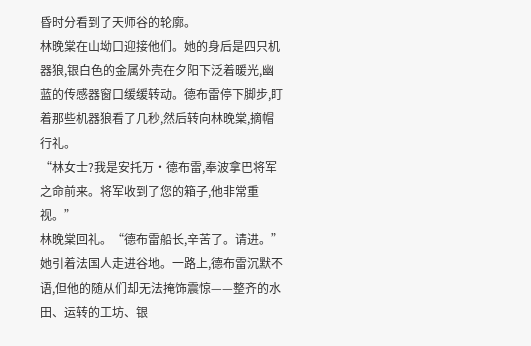昏时分看到了天师谷的轮廓。
林晚棠在山坳口迎接他们。她的身后是四只机器狼,银白色的金属外壳在夕阳下泛着暖光,幽蓝的传感器窗口缓缓转动。德布雷停下脚步,盯着那些机器狼看了几秒,然后转向林晚棠,摘帽行礼。
“林女士?我是安托万·德布雷,奉波拿巴将军之命前来。将军收到了您的箱子,他非常重视。”
林晚棠回礼。“德布雷船长,辛苦了。请进。”
她引着法国人走进谷地。一路上,德布雷沉默不语,但他的随从们却无法掩饰震惊——整齐的水田、运转的工坊、银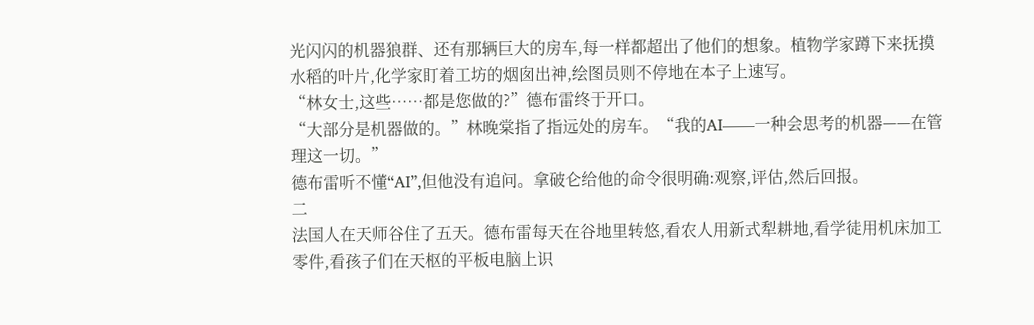光闪闪的机器狼群、还有那辆巨大的房车,每一样都超出了他们的想象。植物学家蹲下来抚摸水稻的叶片,化学家盯着工坊的烟囱出神,绘图员则不停地在本子上速写。
“林女士,这些……都是您做的?”德布雷终于开口。
“大部分是机器做的。”林晚棠指了指远处的房车。“我的AI——一种会思考的机器——在管理这一切。”
德布雷听不懂“AI”,但他没有追问。拿破仑给他的命令很明确:观察,评估,然后回报。
二
法国人在天师谷住了五天。德布雷每天在谷地里转悠,看农人用新式犁耕地,看学徒用机床加工零件,看孩子们在天枢的平板电脑上识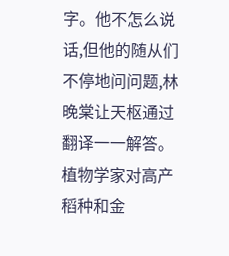字。他不怎么说话,但他的随从们不停地问问题,林晚棠让天枢通过翻译一一解答。
植物学家对高产稻种和金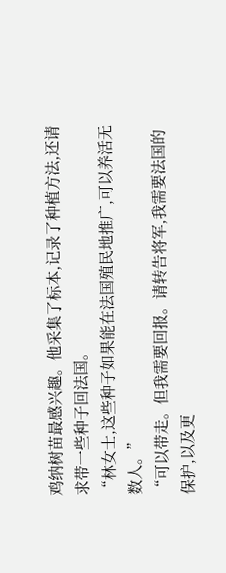鸡纳树苗最感兴趣。他采集了标本,记录了种植方法,还请求带一些种子回法国。
“林女士,这些种子如果能在法国殖民地推广,可以养活无数人。”
“可以带走。但我需要回报。请转告将军,我需要法国的保护,以及更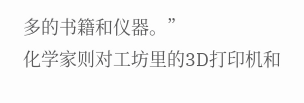多的书籍和仪器。”
化学家则对工坊里的3D打印机和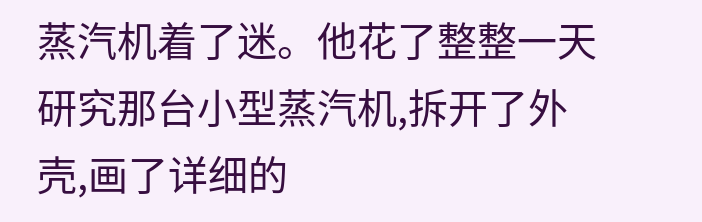蒸汽机着了迷。他花了整整一天研究那台小型蒸汽机,拆开了外壳,画了详细的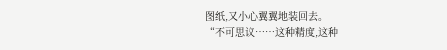图纸,又小心翼翼地装回去。
“不可思议……这种精度,这种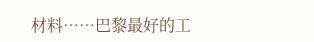材料……巴黎最好的工